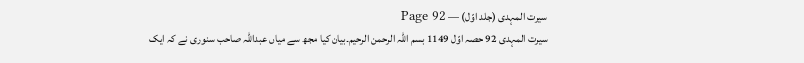سیرت المہدی (جلد اوّل) — Page 92
سیرت المہدی 92 حصہ اوّل 1149 بسم اللہ الرحمن الرحیم۔بیان کیا مجھ سے میاں عبداللہ صاحب سنوری نے کہ ایک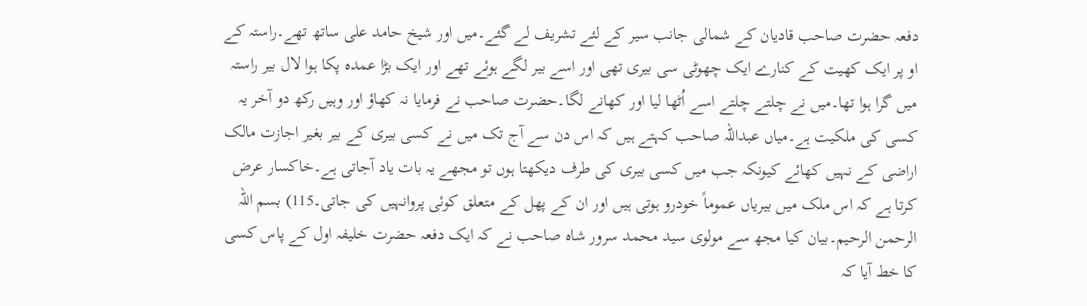دفعہ حضرت صاحب قادیان کے شمالی جانب سیر کے لئے تشریف لے گئے۔میں اور شیخ حامد علی ساتھ تھے۔راستہ کے او پر ایک کھیت کے کنارے ایک چھوٹی سی بیری تھی اور اسے بیر لگے ہوئے تھے اور ایک بڑا عمدہ پکا ہوا لال بیر راستہ میں گرا ہوا تھا۔میں نے چلتے چلتے اسے اُٹھا لیا اور کھانے لگا۔حضرت صاحب نے فرمایا نہ کھاؤ اور وہیں رکھ دو آخر یہ کسی کی ملکیت ہے۔میاں عبداللہ صاحب کہتے ہیں کہ اس دن سے آج تک میں نے کسی بیری کے بیر بغیر اجازت مالک اراضی کے نہیں کھائے کیونکہ جب میں کسی بیری کی طرف دیکھتا ہوں تو مجھے یہ بات یاد آجاتی ہے۔خاکسار عرض کرتا ہے کہ اس ملک میں بیریاں عموماً خودرو ہوتی ہیں اور ان کے پھل کے متعلق کوئی پروانہیں کی جاتی۔115) بسم اللہ الرحمن الرحیم۔بیان کیا مجھ سے مولوی سید محمد سرور شاہ صاحب نے کہ ایک دفعہ حضرت خلیفہ اول کے پاس کسی کا خط آیا کہ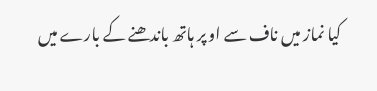کیا نماز میں ناف سے او پر ہاتھ باندھنے کے بارے میں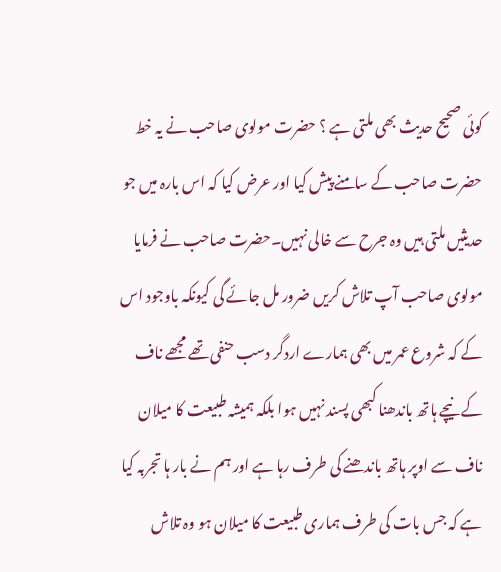کوئی صحیح حدیث بھی ملتی ہے ؟ حضرت مولوی صاحب نے یہ خط حضرت صاحب کے سامنے پیش کیا اور عرض کیا کہ اس بارہ میں جو حدیثیں ملتی ہیں وہ جرح سے خالی نہیں۔حضرت صاحب نے فرمایا مولوی صاحب آپ تلاش کریں ضرور مل جائے گی کیونکہ باوجود اس کے کہ شروع عمر میں بھی ہمارے اردگر دسب حنفی تھے مجھے ناف کے نیچے ہاتھ باندھنا کبھی پسند نہیں ہوا بلکہ ہمیشہ طبیعت کا میلان ناف سے اوپر ہاتھ باندھنے کی طرف رہا ہے اور ہم نے بار ہا تجربہ کیا ہے کہ جس بات کی طرف ہماری طبیعت کا میلان ہو وہ تلاش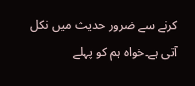کرنے سے ضرور حدیث میں نکل آتی ہے۔خواہ ہم کو پہلے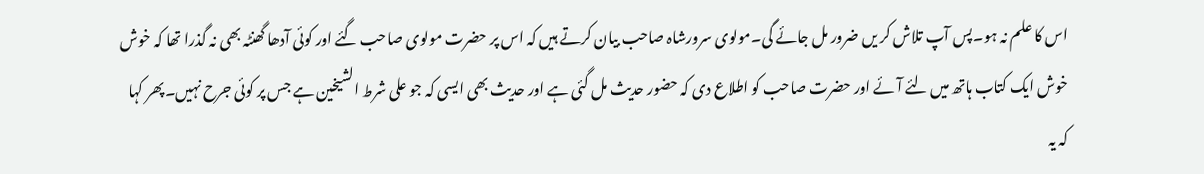اس کا علم نہ ہو۔پس آپ تلاش کر یں ضرور مل جائے گی۔مولوی سرورشاہ صاحب بیان کرتے ہیں کہ اس پر حضرت مولوی صاحب گئے اور کوئی آدھا گھنٹہ بھی نہ گذرا تھا کہ خوش خوش ایک کتاب ہاتھ میں لئے آئے اور حضرت صاحب کو اطلاع دی کہ حضور حدیث مل گئی ہے اور حدیث بھی ایسی کہ جو علی شرط الشیخین ہے جس پر کوئی جرح نہیں۔پھر کہا کہ یہ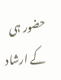حضور ہی کے ارشاد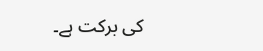کی برکت ہے۔